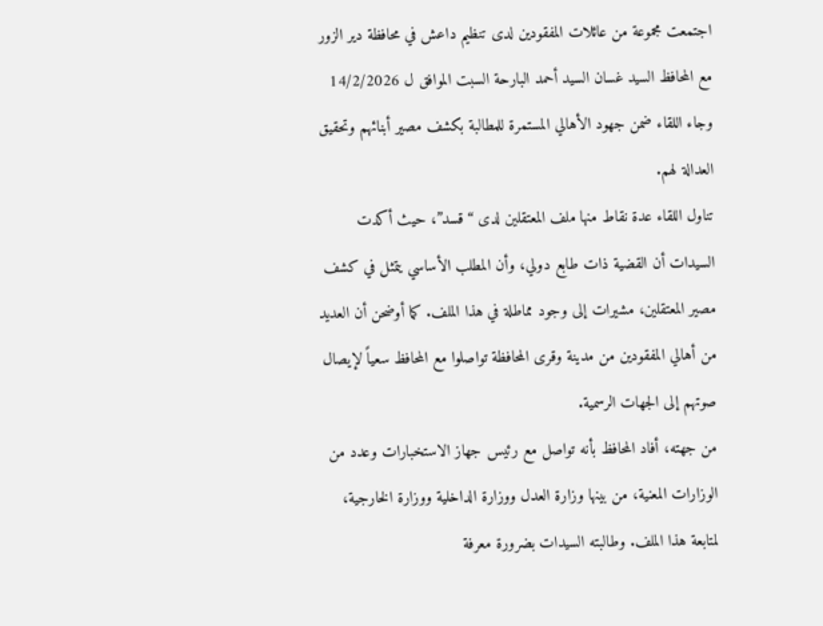اجتمعت مجموعة من عائلات المفقودين لدى تنظيم داعش في محافظة دير الزور مع المحافظ السيد غسان السيد أحمد البارحة السبت الموافق ل 14/2/2026 وجاء اللقاء ضمن جهود الأهالي المستمرة للمطالبة بكشف مصير أبنائهم وتحقيق العدالة لهم.
تناول اللقاء عدة نقاط منها ملف المعتقلين لدى “قسد”، حيث أكدت السيدات أن القضية ذات طابع دولي، وأن المطلب الأساسي يتمثل في كشف مصير المعتقلين، مشيرات إلى وجود مماطلة في هذا الملف. كما أوضحن أن العديد من أهالي المفقودين من مدينة وقرى المحافظة تواصلوا مع المحافظ سعياً لإيصال صوتهم إلى الجهات الرسمية.
من جهته، أفاد المحافظ بأنه تواصل مع رئيس جهاز الاستخبارات وعدد من الوزارات المعنية، من بينها وزارة العدل ووزارة الداخلية ووزارة الخارجية، لمتابعة هذا الملف. وطالبته السيدات بضرورة معرفة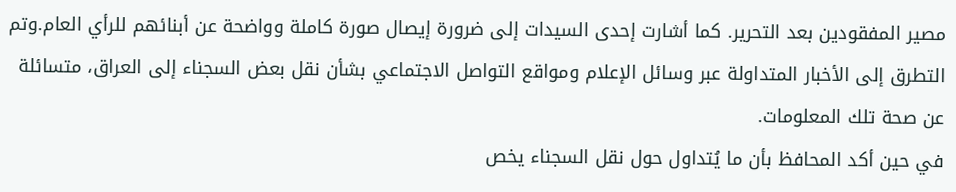مصير المفقودين بعد التحرير. كما أشارت إحدى السيدات إلى ضرورة إيصال صورة كاملة وواضحة عن أبنائهم للرأي العام.وتم التطرق إلى الأخبار المتداولة عبر وسائل الإعلام ومواقع التواصل الاجتماعي بشأن نقل بعض السجناء إلى العراق، متسائلة عن صحة تلك المعلومات.
في حين أكد المحافظ بأن ما يُتداول حول نقل السجناء يخص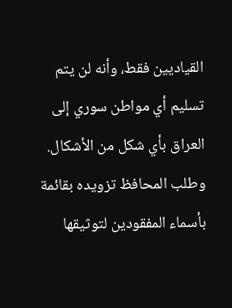القياديين فقط، وأنه لن يتم تسليم أي مواطن سوري إلى العراق بأي شكل من الأشكال.
وطلب المحافظ تزويده بقائمة بأسماء المفقودين لتوثيقها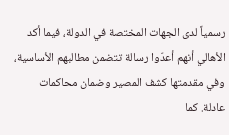رسمياً لدى الجهات المختصة في الدولة، فيما أكد الأهالي أنهم أعدّوا رسالة تتضمن مطالبهم الأساسية، وفي مقدمتها كشف المصير وضمان محاكمات عادلة. كما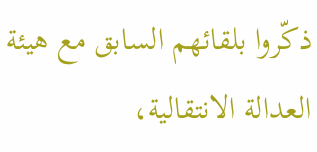ذكّروا بلقائهم السابق مع هيئة العدالة الانتقالية،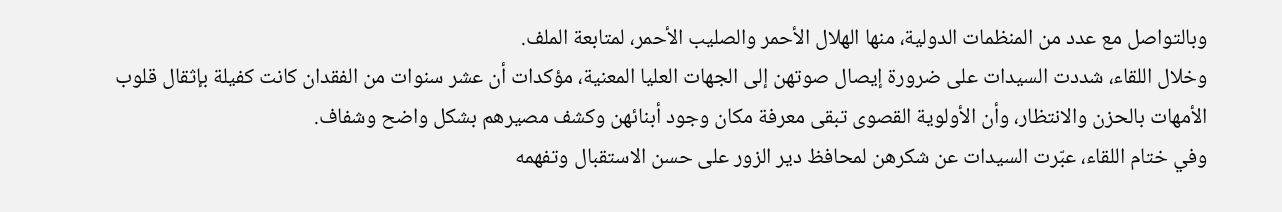وبالتواصل مع عدد من المنظمات الدولية، منها الهلال الأحمر والصليب الأحمر، لمتابعة الملف.
وخلال اللقاء، شددت السيدات على ضرورة إيصال صوتهن إلى الجهات العليا المعنية، مؤكدات أن عشر سنوات من الفقدان كانت كفيلة بإثقال قلوب الأمهات بالحزن والانتظار، وأن الأولوية القصوى تبقى معرفة مكان وجود أبنائهن وكشف مصيرهم بشكل واضح وشفاف.
وفي ختام اللقاء، عبّرت السيدات عن شكرهن لمحافظ دير الزور على حسن الاستقبال وتفهمه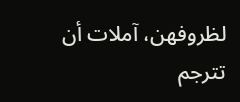لظروفهن، آملات أن تترجم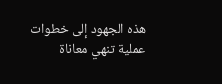هذه الجهود إلى خطوات عملية تنهي معاناة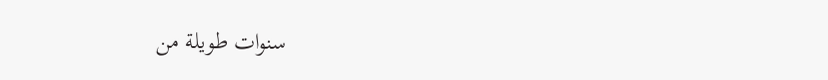سنوات طويلة من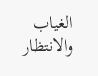الغياب والانتظار